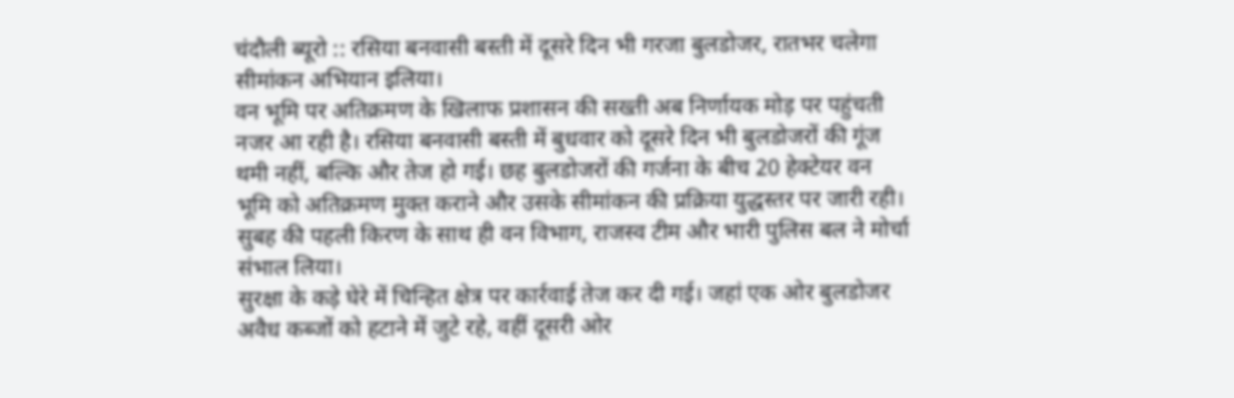चंदौली ब्यूरो :: रसिया बनवासी बस्ती में दूसरे दिन भी गरजा बुलडोजर, रातभर चलेगा सीमांकन अभियान इलिया।
वन भूमि पर अतिक्रमण के खिलाफ प्रशासन की सख्ती अब निर्णायक मोड़ पर पहुंचती नजर आ रही है। रसिया बनवासी बस्ती में बुधवार को दूसरे दिन भी बुलडोजरों की गूंज थमी नहीं, बल्कि और तेज हो गई। छह बुलडोजरों की गर्जना के बीच 20 हेक्टेयर वन भूमि को अतिक्रमण मुक्त कराने और उसके सीमांकन की प्रक्रिया युद्धस्तर पर जारी रही।
सुबह की पहली किरण के साथ ही वन विभाग, राजस्व टीम और भारी पुलिस बल ने मोर्चा संभाल लिया।
सुरक्षा के कड़े घेरे में चिन्हित क्षेत्र पर कार्रवाई तेज कर दी गई। जहां एक ओर बुलडोजर अवैध कब्जों को हटाने में जुटे रहे, वहीं दूसरी ओर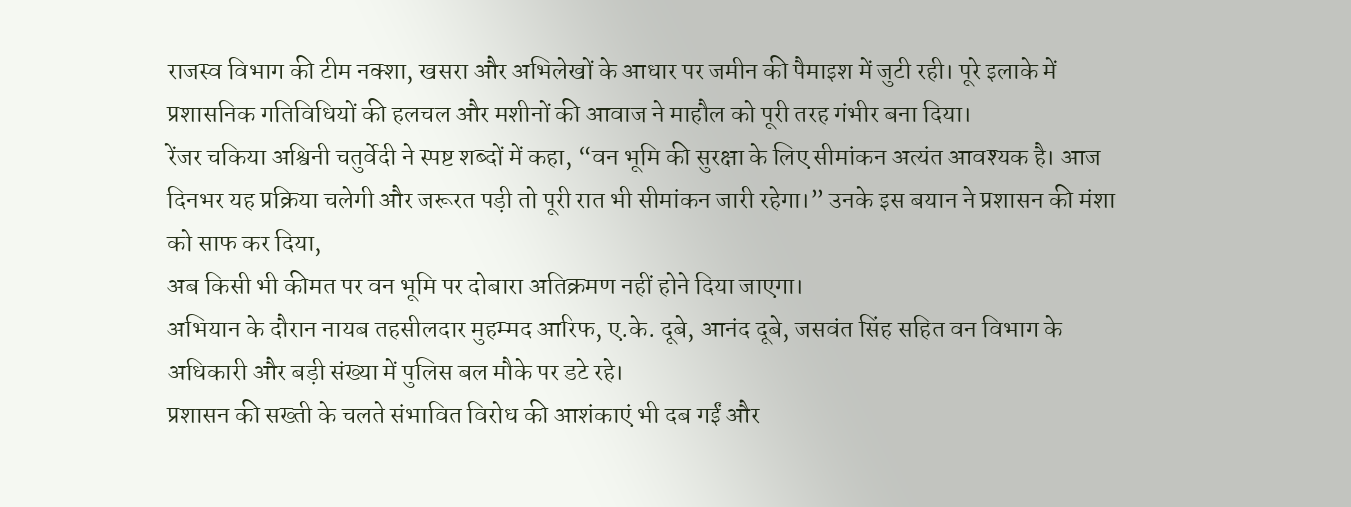राजस्व विभाग की टीम नक्शा, खसरा और अभिलेखों के आधार पर जमीन की पैमाइश में जुटी रही। पूरे इलाके में प्रशासनिक गतिविधियों की हलचल और मशीनों की आवाज ने माहौल को पूरी तरह गंभीर बना दिया।
रेंजर चकिया अश्विनी चतुर्वेदी ने स्पष्ट शब्दों में कहा, “वन भूमि की सुरक्षा के लिए सीमांकन अत्यंत आवश्यक है। आज दिनभर यह प्रक्रिया चलेगी और जरूरत पड़ी तो पूरी रात भी सीमांकन जारी रहेगा।” उनके इस बयान ने प्रशासन की मंशा को साफ कर दिया,
अब किसी भी कीमत पर वन भूमि पर दोबारा अतिक्रमण नहीं होने दिया जाएगा।
अभियान के दौरान नायब तहसीलदार मुहम्मद आरिफ, ए.के. दूबे, आनंद दूबे, जसवंत सिंह सहित वन विभाग के अधिकारी और बड़ी संख्या में पुलिस बल मौके पर डटे रहे।
प्रशासन की सख्ती के चलते संभावित विरोध की आशंकाएं भी दब गईं और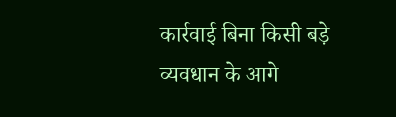कार्रवाई बिना किसी बड़े व्यवधान के आगे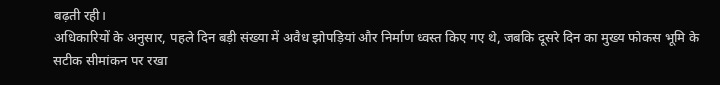बढ़ती रही।
अधिकारियों के अनुसार, पहले दिन बड़ी संख्या में अवैध झोपड़ियां और निर्माण ध्वस्त किए गए थे, जबकि दूसरे दिन का मुख्य फोकस भूमि के सटीक सीमांकन पर रखा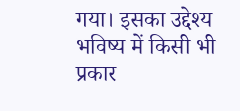गया। इसका उद्देश्य भविष्य में किसी भी प्रकार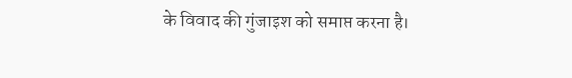के विवाद की गुंजाइश को समाप्त करना है।